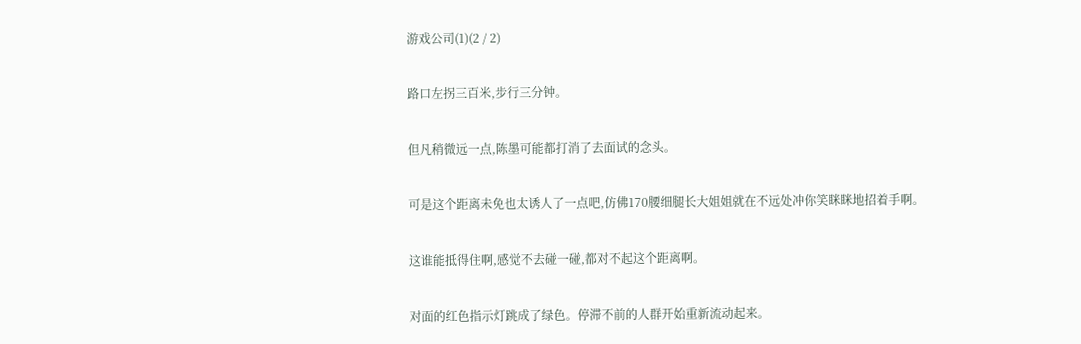游戏公司(1)(2 / 2)

路口左拐三百米,步行三分钟。

但凡稍微远一点,陈墨可能都打消了去面试的念头。

可是这个距离未免也太诱人了一点吧,仿佛170腰细腿长大姐姐就在不远处冲你笑眯眯地招着手啊。

这谁能抵得住啊,感觉不去碰一碰,都对不起这个距离啊。

对面的红色指示灯跳成了绿色。停滞不前的人群开始重新流动起来。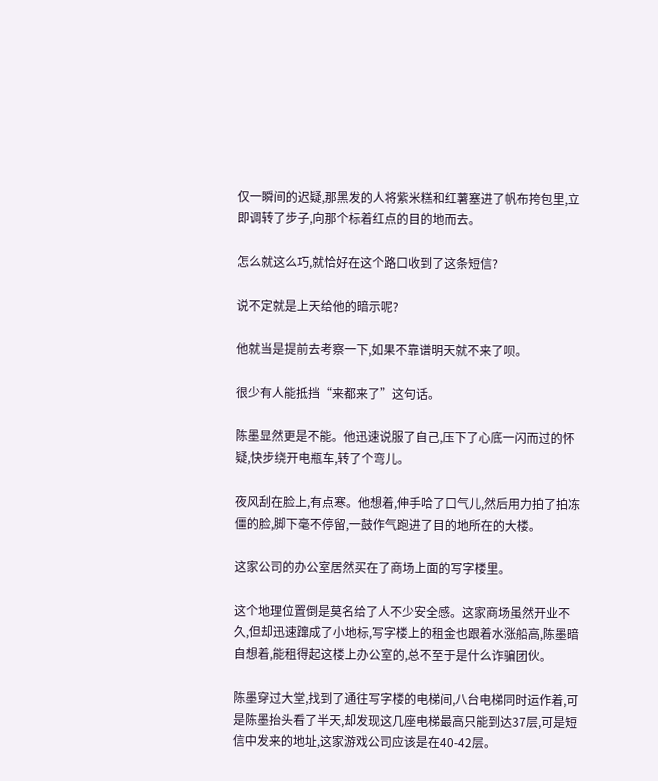仅一瞬间的迟疑,那黑发的人将紫米糕和红薯塞进了帆布挎包里,立即调转了步子,向那个标着红点的目的地而去。

怎么就这么巧,就恰好在这个路口收到了这条短信?

说不定就是上天给他的暗示呢?

他就当是提前去考察一下,如果不靠谱明天就不来了呗。

很少有人能抵挡“来都来了”这句话。

陈墨显然更是不能。他迅速说服了自己,压下了心底一闪而过的怀疑,快步绕开电瓶车,转了个弯儿。

夜风刮在脸上,有点寒。他想着,伸手哈了口气儿,然后用力拍了拍冻僵的脸,脚下毫不停留,一鼓作气跑进了目的地所在的大楼。

这家公司的办公室居然买在了商场上面的写字楼里。

这个地理位置倒是莫名给了人不少安全感。这家商场虽然开业不久,但却迅速蹿成了小地标,写字楼上的租金也跟着水涨船高,陈墨暗自想着,能租得起这楼上办公室的,总不至于是什么诈骗团伙。

陈墨穿过大堂,找到了通往写字楼的电梯间,八台电梯同时运作着,可是陈墨抬头看了半天,却发现这几座电梯最高只能到达37层,可是短信中发来的地址,这家游戏公司应该是在40-42层。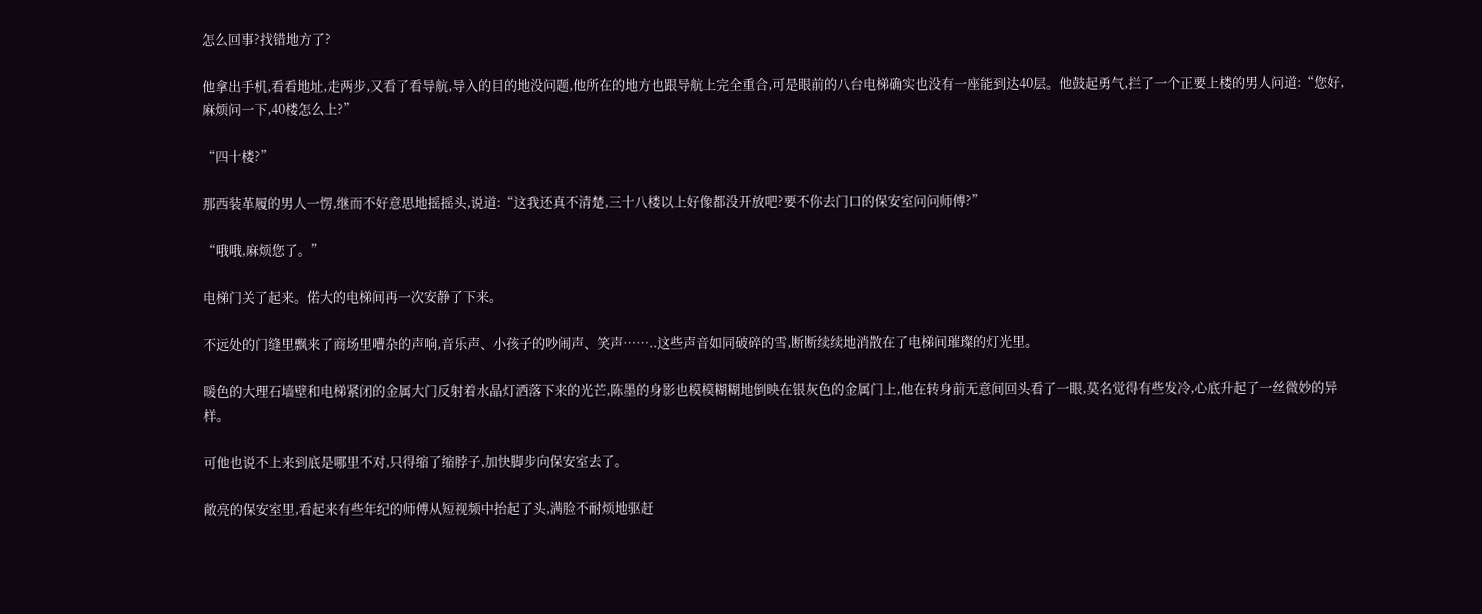怎么回事?找错地方了?

他拿出手机,看看地址,走两步,又看了看导航,导入的目的地没问题,他所在的地方也跟导航上完全重合,可是眼前的八台电梯确实也没有一座能到达40层。他鼓起勇气,拦了一个正要上楼的男人问道:“您好,麻烦问一下,40楼怎么上?”

“四十楼?”

那西装革履的男人一愣,继而不好意思地摇摇头,说道:“这我还真不清楚,三十八楼以上好像都没开放吧?要不你去门口的保安室问问师傅?”

“哦哦,麻烦您了。”

电梯门关了起来。偌大的电梯间再一次安静了下来。

不远处的门缝里飘来了商场里嘈杂的声响,音乐声、小孩子的吵闹声、笑声……..这些声音如同破碎的雪,断断续续地消散在了电梯间璀璨的灯光里。

暖色的大理石墙壁和电梯紧闭的金属大门反射着水晶灯洒落下来的光芒,陈墨的身影也模模糊糊地倒映在银灰色的金属门上,他在转身前无意间回头看了一眼,莫名觉得有些发冷,心底升起了一丝微妙的异样。

可他也说不上来到底是哪里不对,只得缩了缩脖子,加快脚步向保安室去了。

敞亮的保安室里,看起来有些年纪的师傅从短视频中抬起了头,满脸不耐烦地驱赶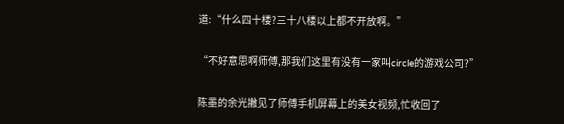道:“什么四十楼?三十八楼以上都不开放啊。”

“不好意思啊师傅,那我们这里有没有一家叫circle的游戏公司?”

陈墨的余光撇见了师傅手机屏幕上的美女视频,忙收回了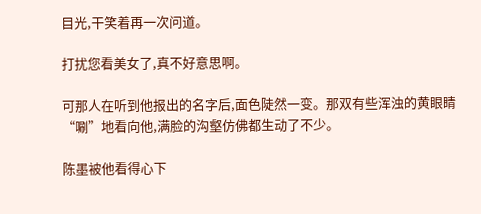目光,干笑着再一次问道。

打扰您看美女了,真不好意思啊。

可那人在听到他报出的名字后,面色陡然一变。那双有些浑浊的黄眼睛“唰”地看向他,满脸的沟壑仿佛都生动了不少。

陈墨被他看得心下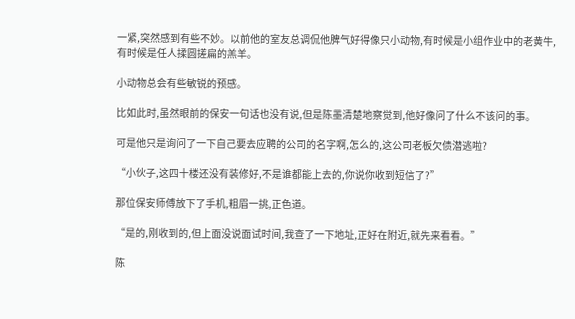一紧,突然感到有些不妙。以前他的室友总调侃他脾气好得像只小动物,有时候是小组作业中的老黄牛,有时候是任人揉圆搓扁的羔羊。

小动物总会有些敏锐的预感。

比如此时,虽然眼前的保安一句话也没有说,但是陈墨清楚地察觉到,他好像问了什么不该问的事。

可是他只是询问了一下自己要去应聘的公司的名字啊,怎么的,这公司老板欠债潜逃啦?

“小伙子,这四十楼还没有装修好,不是谁都能上去的,你说你收到短信了?”

那位保安师傅放下了手机,粗眉一挑,正色道。

“是的,刚收到的,但上面没说面试时间,我查了一下地址,正好在附近,就先来看看。”

陈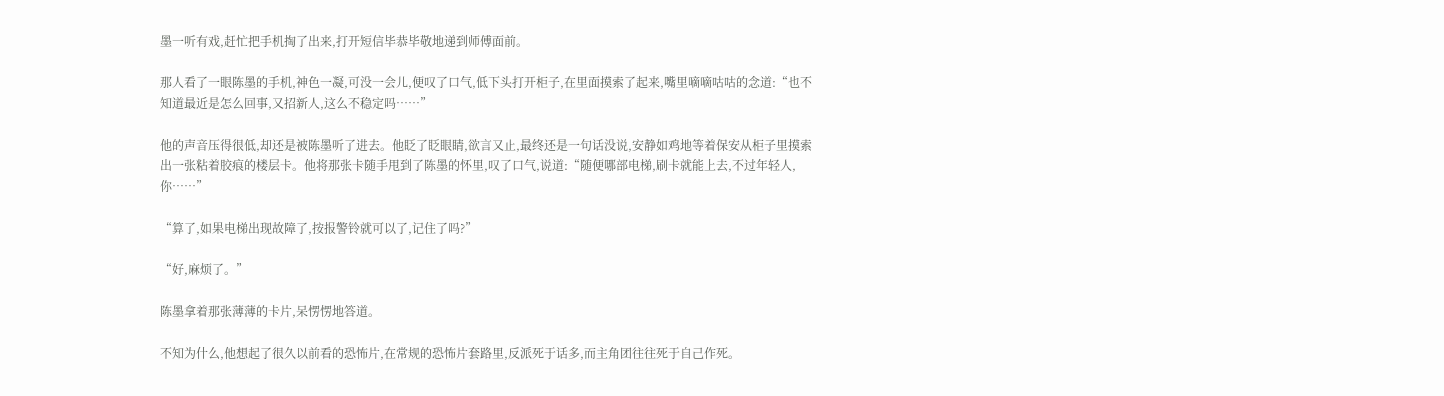墨一听有戏,赶忙把手机掏了出来,打开短信毕恭毕敬地递到师傅面前。

那人看了一眼陈墨的手机,神色一凝,可没一会儿,便叹了口气,低下头打开柜子,在里面摸索了起来,嘴里嘀嘀咕咕的念道:“也不知道最近是怎么回事,又招新人,这么不稳定吗……”

他的声音压得很低,却还是被陈墨听了进去。他眨了眨眼睛,欲言又止,最终还是一句话没说,安静如鸡地等着保安从柜子里摸索出一张粘着胶痕的楼层卡。他将那张卡随手甩到了陈墨的怀里,叹了口气,说道:“随便哪部电梯,刷卡就能上去,不过年轻人,你……”

“算了,如果电梯出现故障了,按报警铃就可以了,记住了吗?”

“好,麻烦了。”

陈墨拿着那张薄薄的卡片,呆愣愣地答道。

不知为什么,他想起了很久以前看的恐怖片,在常规的恐怖片套路里,反派死于话多,而主角团往往死于自己作死。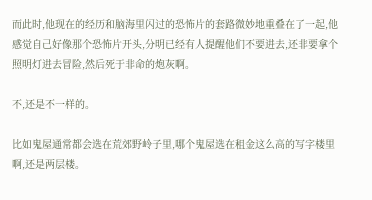而此时,他现在的经历和脑海里闪过的恐怖片的套路微妙地重叠在了一起,他感觉自己好像那个恐怖片开头,分明已经有人提醒他们不要进去,还非要拿个照明灯进去冒险,然后死于非命的炮灰啊。

不,还是不一样的。

比如鬼屋通常都会选在荒郊野岭子里,哪个鬼屋选在租金这么高的写字楼里啊,还是两层楼。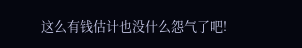这么有钱估计也没什么怨气了吧!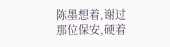陈墨想着,谢过那位保安,硬着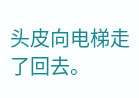头皮向电梯走了回去。